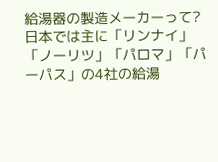給湯器の製造メーカーって?
日本では主に「リンナイ」「ノーリツ」「パロマ」「パーパス」の4社の給湯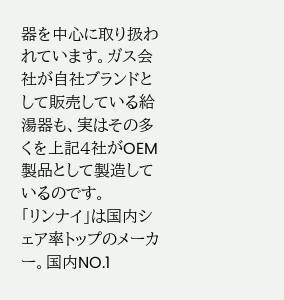器を中心に取り扱われています。ガス会社が自社ブランドとして販売している給湯器も、実はその多くを上記4社がOEM製品として製造しているのです。
「リンナイ」は国内シェア率トップのメーカー。国内NO.1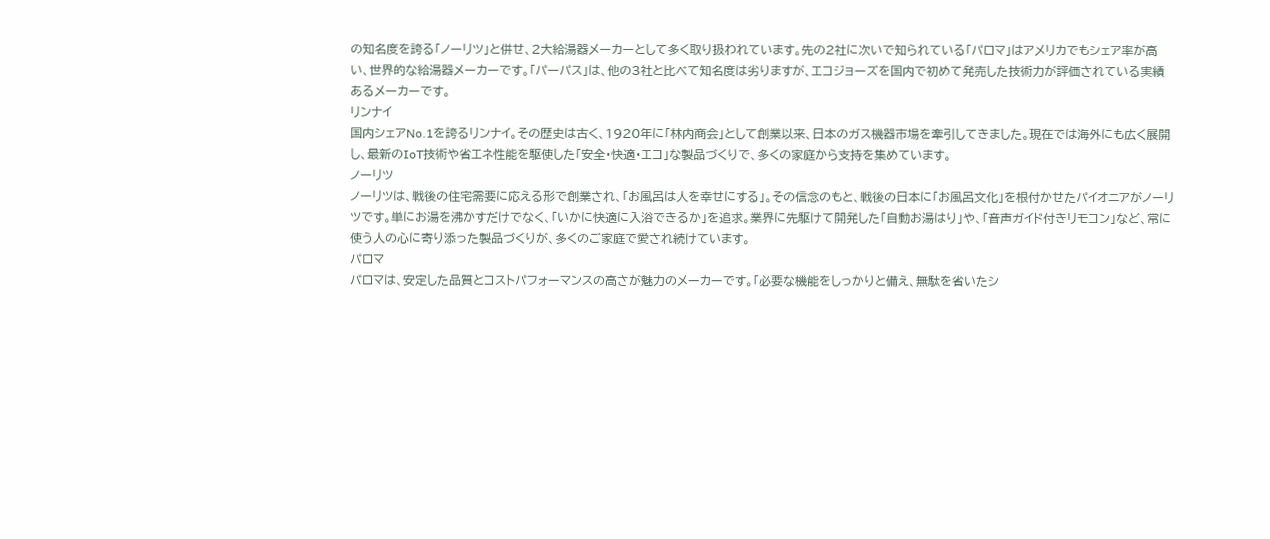の知名度を誇る「ノーリツ」と併せ、2大給湯器メーカーとして多く取り扱われています。先の2社に次いで知られている「パロマ」はアメリカでもシェア率が高い、世界的な給湯器メーカーです。「パーパス」は、他の3社と比べて知名度は劣りますが、エコジョーズを国内で初めて発売した技術力が評価されている実績あるメーカーです。
リンナイ
国内シェアNo.1を誇るリンナイ。その歴史は古く、1920年に「林内商会」として創業以来、日本のガス機器市場を牽引してきました。現在では海外にも広く展開し、最新のIoT技術や省エネ性能を駆使した「安全・快適・エコ」な製品づくりで、多くの家庭から支持を集めています。
ノーリツ
ノーリツは、戦後の住宅需要に応える形で創業され、「お風呂は人を幸せにする」。その信念のもと、戦後の日本に「お風呂文化」を根付かせたパイオニアがノーリツです。単にお湯を沸かすだけでなく、「いかに快適に入浴できるか」を追求。業界に先駆けて開発した「自動お湯はり」や、「音声ガイド付きリモコン」など、常に使う人の心に寄り添った製品づくりが、多くのご家庭で愛され続けています。
パロマ
パロマは、安定した品質とコストパフォーマンスの高さが魅力のメーカーです。「必要な機能をしっかりと備え、無駄を省いたシ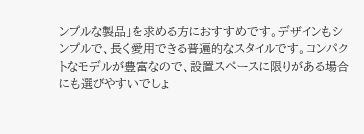ンプルな製品」を求める方におすすめです。デザインもシンプルで、長く愛用できる普遍的なスタイルです。コンパクトなモデルが豊富なので、設置スペースに限りがある場合にも選びやすいでしょ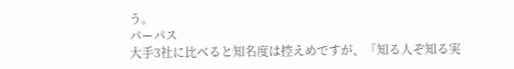う。
パーパス
大手3社に比べると知名度は控えめですが、「知る人ぞ知る実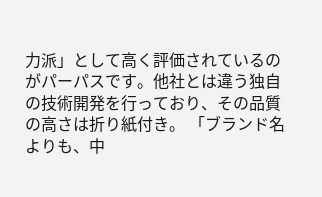力派」として高く評価されているのがパーパスです。他社とは違う独自の技術開発を行っており、その品質の高さは折り紙付き。 「ブランド名よりも、中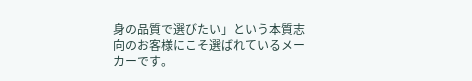身の品質で選びたい」という本質志向のお客様にこそ選ばれているメーカーです。